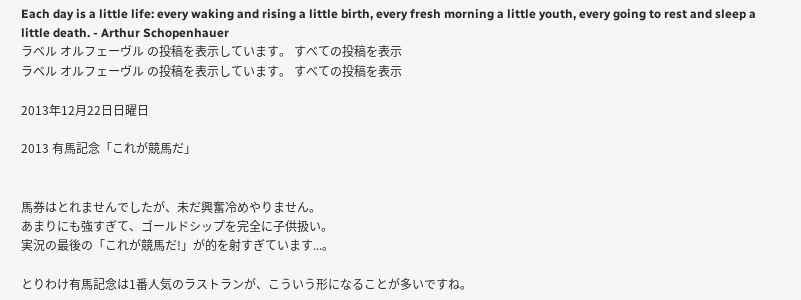Each day is a little life: every waking and rising a little birth, every fresh morning a little youth, every going to rest and sleep a little death. - Arthur Schopenhauer
ラベル オルフェーヴル の投稿を表示しています。 すべての投稿を表示
ラベル オルフェーヴル の投稿を表示しています。 すべての投稿を表示

2013年12月22日日曜日

2013 有馬記念「これが競馬だ」


馬券はとれませんでしたが、未だ興奮冷めやりません。
あまりにも強すぎて、ゴールドシップを完全に子供扱い。
実況の最後の「これが競馬だ!」が的を射すぎています...。

とりわけ有馬記念は1番人気のラストランが、こういう形になることが多いですね。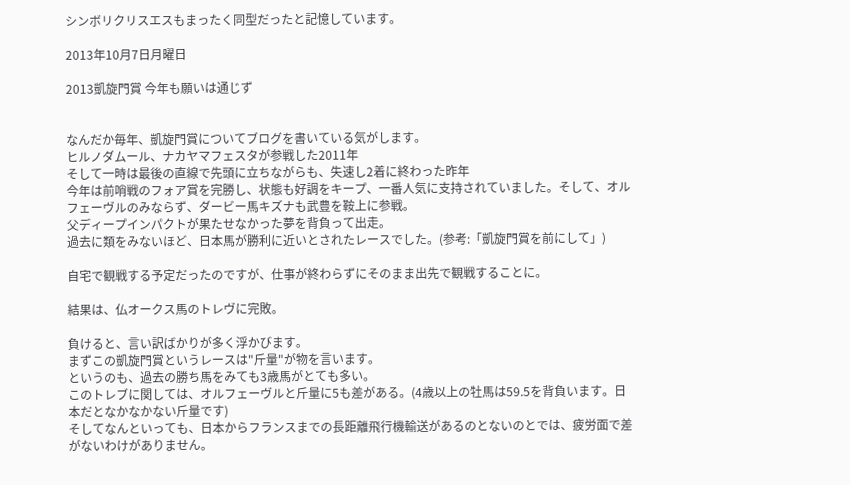シンボリクリスエスもまったく同型だったと記憶しています。

2013年10月7日月曜日

2013凱旋門賞 今年も願いは通じず


なんだか毎年、凱旋門賞についてブログを書いている気がします。
ヒルノダムール、ナカヤマフェスタが参戦した2011年
そして一時は最後の直線で先頭に立ちながらも、失速し2着に終わった昨年
今年は前哨戦のフォア賞を完勝し、状態も好調をキープ、一番人気に支持されていました。そして、オルフェーヴルのみならず、ダービー馬キズナも武豊を鞍上に参戦。
父ディープインパクトが果たせなかった夢を背負って出走。
過去に類をみないほど、日本馬が勝利に近いとされたレースでした。(参考:「凱旋門賞を前にして」)

自宅で観戦する予定だったのですが、仕事が終わらずにそのまま出先で観戦することに。

結果は、仏オークス馬のトレヴに完敗。

負けると、言い訳ばかりが多く浮かびます。
まずこの凱旋門賞というレースは"斤量"が物を言います。
というのも、過去の勝ち馬をみても3歳馬がとても多い。
このトレブに関しては、オルフェーヴルと斤量に5も差がある。(4歳以上の牡馬は59.5を背負います。日本だとなかなかない斤量です)
そしてなんといっても、日本からフランスまでの長距離飛行機輸送があるのとないのとでは、疲労面で差がないわけがありません。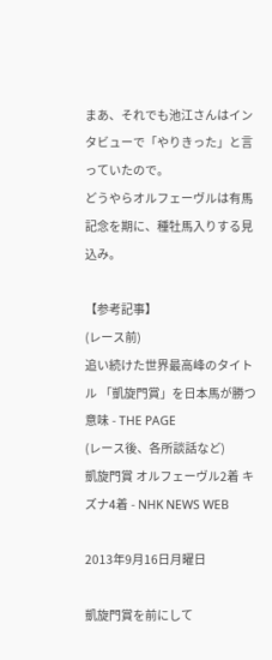まあ、それでも池江さんはインタビューで「やりきった」と言っていたので。
どうやらオルフェーヴルは有馬記念を期に、種牡馬入りする見込み。

【参考記事】
(レース前)
追い続けた世界最高峰のタイトル 「凱旋門賞」を日本馬が勝つ意味 - THE PAGE
(レース後、各所談話など)
凱旋門賞 オルフェーヴル2着 キズナ4着 - NHK NEWS WEB

2013年9月16日月曜日

凱旋門賞を前にして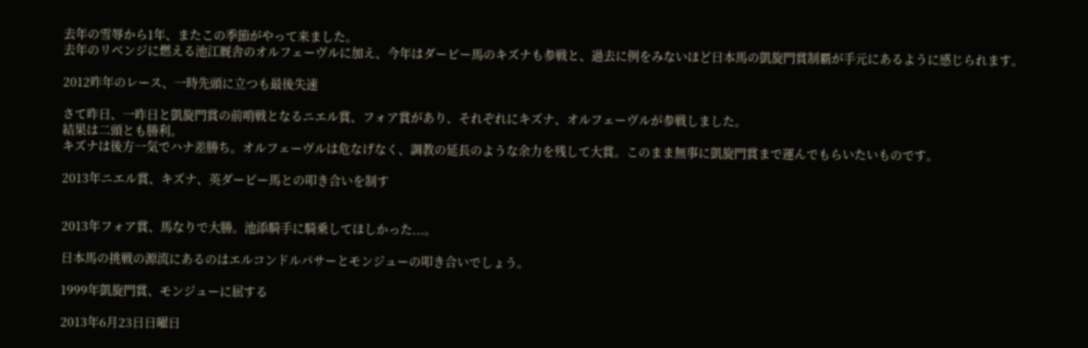去年の雪辱から1年、またこの季節がやって来ました。
去年のリベンジに燃える池江厩舎のオルフェーヴルに加え、今年はダービー馬のキズナも参戦と、過去に例をみないほど日本馬の凱旋門賞制覇が手元にあるように感じられます。

2012昨年のレース、一時先頭に立つも最後失速

さて昨日、一昨日と凱旋門賞の前哨戦となるニエル賞、フォア賞があり、それぞれにキズナ、オルフェーヴルが参戦しました。
結果は二頭とも勝利。
キズナは後方一気でハナ差勝ち。オルフェーヴルは危なげなく、調教の延長のような余力を残して大賞。このまま無事に凱旋門賞まで運んでもらいたいものです。

2013年ニエル賞、キズナ、英ダービー馬との叩き合いを制す


2013年フォア賞、馬なりで大勝。池添騎手に騎乗してほしかった...。

日本馬の挑戦の源流にあるのはエルコンドルパサーとモンジューの叩き合いでしょう。

1999年凱旋門賞、モンジューに屈する

2013年6月23日日曜日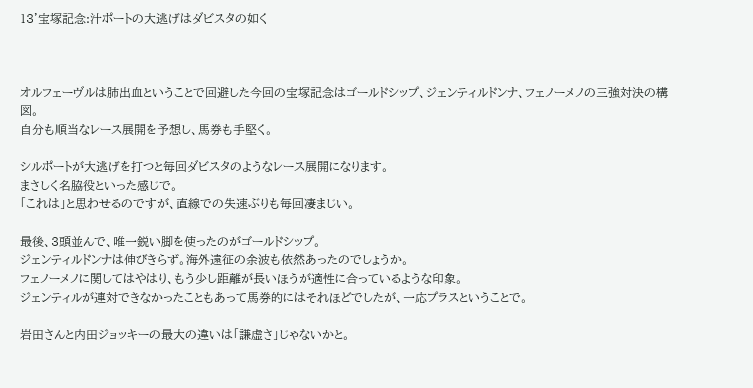13'宝塚記念:汁ポートの大逃げはダビスタの如く



オルフェーヴルは肺出血ということで回避した今回の宝塚記念はゴールドシップ、ジェンティルドンナ、フェノーメノの三強対決の構図。
自分も順当なレース展開を予想し、馬券も手堅く。

シルポートが大逃げを打つと毎回ダビスタのようなレース展開になります。
まさしく名脇役といった感じで。
「これは」と思わせるのですが、直線での失速ぶりも毎回凄まじい。

最後、3頭並んで、唯一鋭い脚を使ったのがゴールドシップ。
ジェンティルドンナは伸びきらず。海外遠征の余波も依然あったのでしょうか。
フェノーメノに関してはやはり、もう少し距離が長いほうが適性に合っているような印象。
ジェンティルが連対できなかったこともあって馬券的にはそれほどでしたが、一応プラスということで。

岩田さんと内田ジョッキーの最大の違いは「謙虚さ」じゃないかと。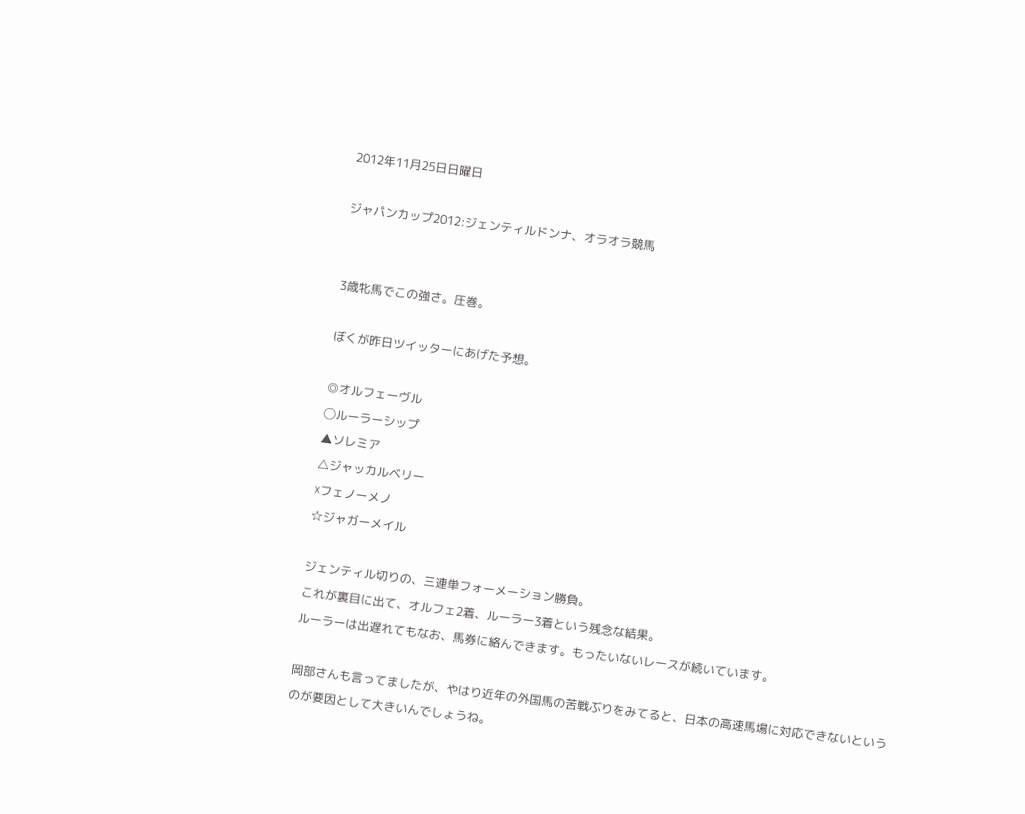2012年11月25日日曜日

ジャパンカップ2012:ジェンティルドンナ、オラオラ競馬


3歳牝馬でこの強さ。圧巻。

ぼくが昨日ツイッターにあげた予想。

◎オルフェーヴル
◯ルーラーシップ
▲ソレミア
△ジャッカルベリー
☓フェノーメノ
☆ジャガーメイル

ジェンティル切りの、三連単フォーメーション勝負。
これが裏目に出て、オルフェ2着、ルーラー3着という残念な結果。
ルーラーは出遅れてもなお、馬券に絡んできます。もったいないレースが続いています。

岡部さんも言ってましたが、やはり近年の外国馬の苦戦ぶりをみてると、日本の高速馬場に対応できないというのが要因として大きいんでしょうね。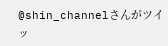@shin_channelさんがツイッ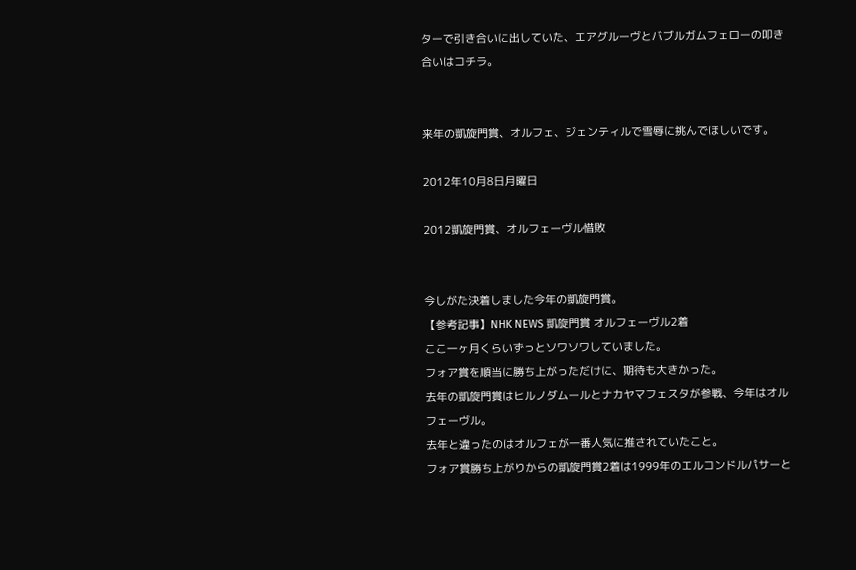ターで引き合いに出していた、エアグルーヴとバブルガムフェローの叩き合いはコチラ。


来年の凱旋門賞、オルフェ、ジェンティルで雪辱に挑んでほしいです。

2012年10月8日月曜日

2012凱旋門賞、オルフェーヴル惜敗


今しがた決着しました今年の凱旋門賞。
【参考記事】NHK NEWS 凱旋門賞 オルフェーヴル2着
ここ一ヶ月くらいずっとソワソワしていました。
フォア賞を順当に勝ち上がっただけに、期待も大きかった。
去年の凱旋門賞はヒルノダムールとナカヤマフェスタが参戦、今年はオルフェーヴル。
去年と違ったのはオルフェが一番人気に推されていたこと。
フォア賞勝ち上がりからの凱旋門賞2着は1999年のエルコンドルパサーと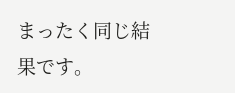まったく同じ結果です。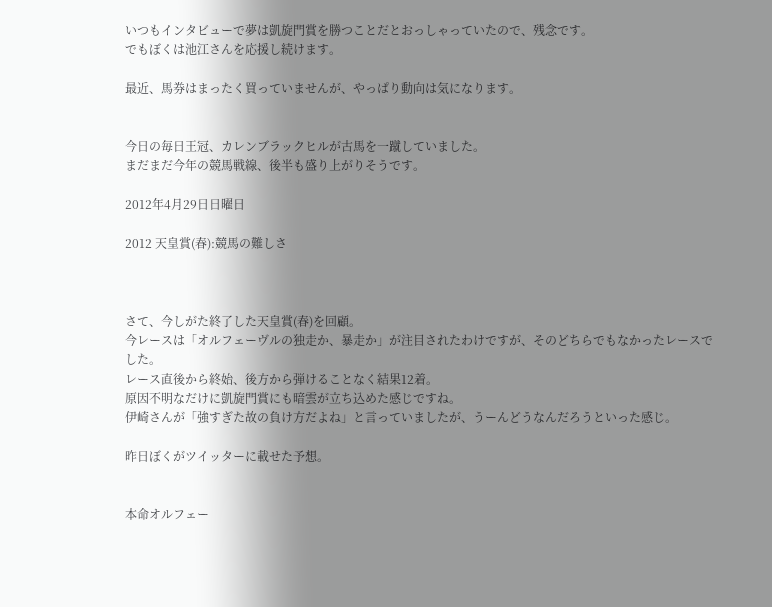いつもインタビューで夢は凱旋門賞を勝つことだとおっしゃっていたので、残念です。
でもぼくは池江さんを応援し続けます。

最近、馬券はまったく買っていませんが、やっぱり動向は気になります。


今日の毎日王冠、カレンブラックヒルが古馬を一蹴していました。
まだまだ今年の競馬戦線、後半も盛り上がりそうです。

2012年4月29日日曜日

2012 天皇賞(春):競馬の難しさ



さて、今しがた終了した天皇賞(春)を回顧。
今レースは「オルフェーヴルの独走か、暴走か」が注目されたわけですが、そのどちらでもなかったレースでした。
レース直後から終始、後方から弾けることなく結果12着。
原因不明なだけに凱旋門賞にも暗雲が立ち込めた感じですね。
伊崎さんが「強すぎた故の負け方だよね」と言っていましたが、うーんどうなんだろうといった感じ。

昨日ぼくがツイッターに載せた予想。


本命オルフェー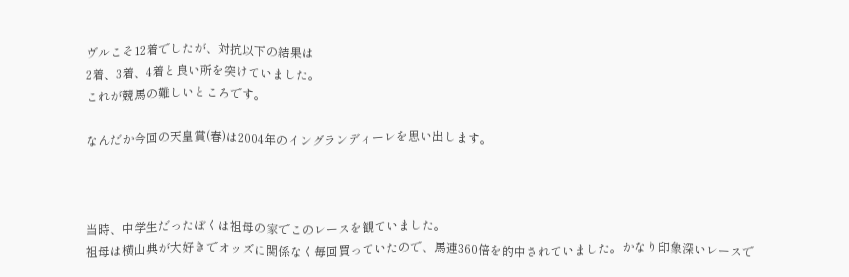ヴルこそ12着でしたが、対抗以下の結果は
2着、3着、4着と良い所を突けていました。
これが競馬の難しいところです。

なんだか今回の天皇賞(春)は2004年のイングランディーレを思い出します。



当時、中学生だったぼくは祖母の家でこのレースを観ていました。
祖母は横山典が大好きでオッズに関係なく毎回買っていたので、馬連360倍を的中されていました。かなり印象深いレースで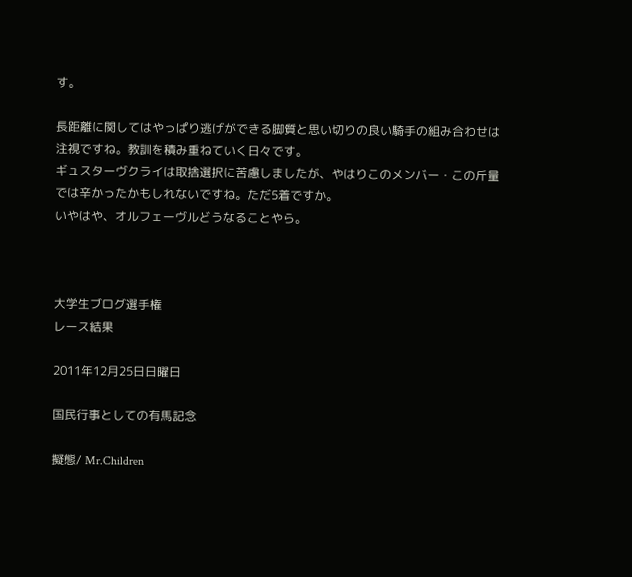す。

長距離に関してはやっぱり逃げができる脚質と思い切りの良い騎手の組み合わせは注視ですね。教訓を積み重ねていく日々です。
ギュスターヴクライは取捨選択に苦慮しましたが、やはりこのメンバー・この斤量では辛かったかもしれないですね。ただ5着ですか。
いやはや、オルフェーヴルどうなることやら。



大学生ブログ選手権
レース結果

2011年12月25日日曜日

国民行事としての有馬記念

擬態/ Mr.Children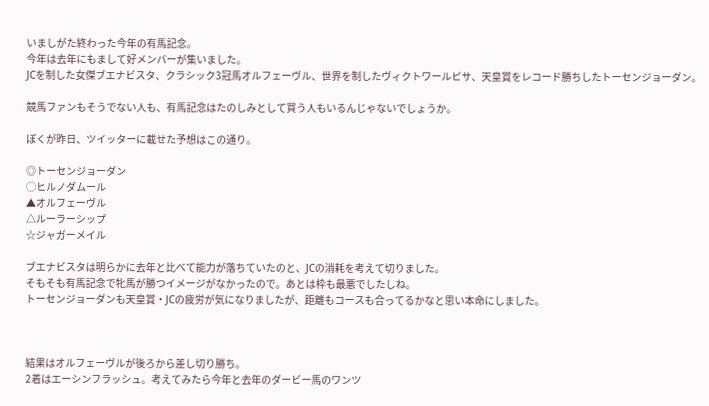いましがた終わった今年の有馬記念。
今年は去年にもまして好メンバーが集いました。
JCを制した女傑ブエナビスタ、クラシック3冠馬オルフェーヴル、世界を制したヴィクトワールピサ、天皇賞をレコード勝ちしたトーセンジョーダン。

競馬ファンもそうでない人も、有馬記念はたのしみとして買う人もいるんじゃないでしょうか。

ぼくが昨日、ツイッターに載せた予想はこの通り。

◎トーセンジョーダン
◯ヒルノダムール
▲オルフェーヴル
△ルーラーシップ
☆ジャガーメイル

ブエナビスタは明らかに去年と比べて能力が落ちていたのと、JCの消耗を考えて切りました。
そもそも有馬記念で牝馬が勝つイメージがなかったので。あとは枠も最悪でしたしね。
トーセンジョーダンも天皇賞・JCの疲労が気になりましたが、距離もコースも合ってるかなと思い本命にしました。



結果はオルフェーヴルが後ろから差し切り勝ち。
2着はエーシンフラッシュ。考えてみたら今年と去年のダービー馬のワンツ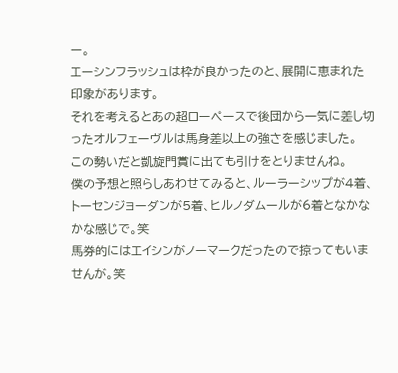ー。
エーシンフラッシュは枠が良かったのと、展開に恵まれた印象があります。
それを考えるとあの超ローペースで後団から一気に差し切ったオルフェーヴルは馬身差以上の強さを感じました。
この勢いだと凱旋門賞に出ても引けをとりませんね。
僕の予想と照らしあわせてみると、ルーラーシップが4着、トーセンジョーダンが5着、ヒルノダムールが6着となかなかな感じで。笑
馬券的にはエイシンがノーマークだったので掠ってもいませんが。笑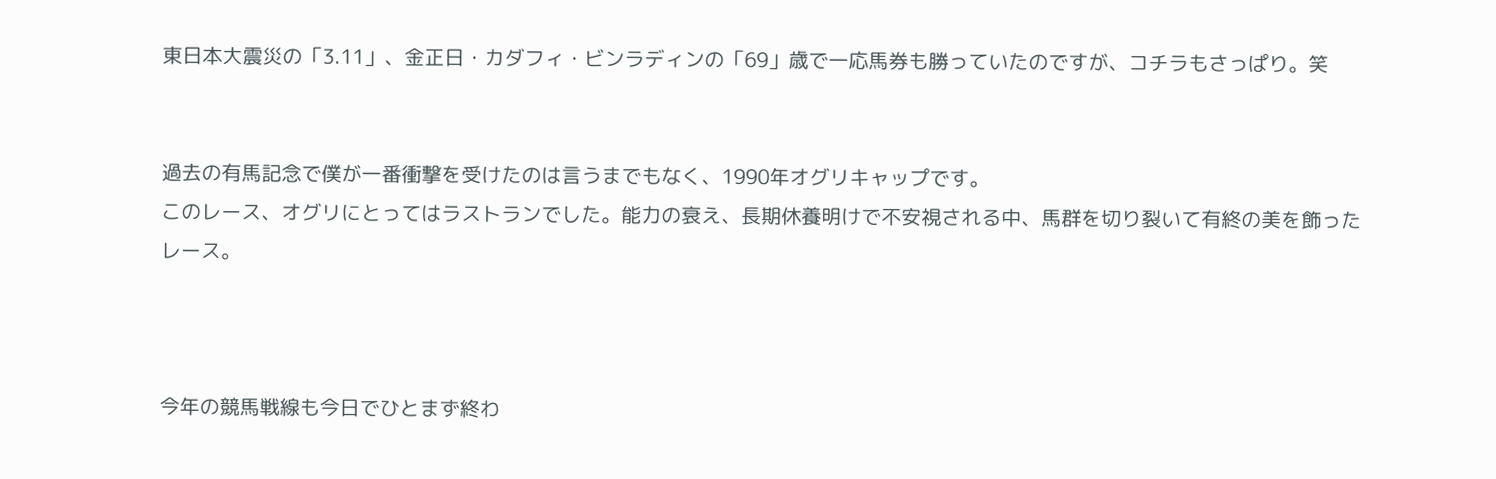東日本大震災の「3.11」、金正日・カダフィ・ビンラディンの「69」歳で一応馬券も勝っていたのですが、コチラもさっぱり。笑


過去の有馬記念で僕が一番衝撃を受けたのは言うまでもなく、1990年オグリキャップです。
このレース、オグリにとってはラストランでした。能力の衰え、長期休養明けで不安視される中、馬群を切り裂いて有終の美を飾ったレース。



今年の競馬戦線も今日でひとまず終わ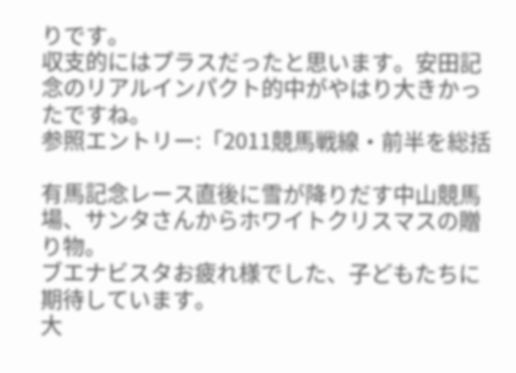りです。
収支的にはプラスだったと思います。安田記念のリアルインパクト的中がやはり大きかったですね。
参照エントリー:「2011競馬戦線・前半を総括

有馬記念レース直後に雪が降りだす中山競馬場、サンタさんからホワイトクリスマスの贈り物。
ブエナビスタお疲れ様でした、子どもたちに期待しています。
大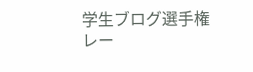学生ブログ選手権
レー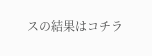スの結果はコチラ